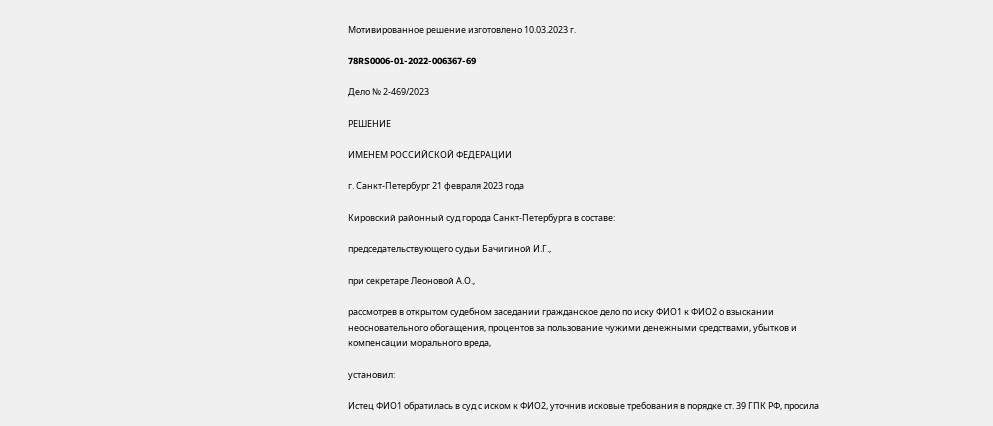Мотивированное решение изготовлено 10.03.2023 г.

78RS0006-01-2022-006367-69

Дело № 2-469/2023

РЕШЕНИЕ

ИМЕНЕМ РОССИЙСКОЙ ФЕДЕРАЦИИ

г. Санкт-Петербург 21 февраля 2023 года

Кировский районный суд города Санкт-Петербурга в составе:

председательствующего судьи Бачигиной И.Г.,

при секретаре Леоновой А.О.,

рассмотрев в открытом судебном заседании гражданское дело по иску ФИО1 к ФИО2 о взыскании неосновательного обогащения, процентов за пользование чужими денежными средствами, убытков и компенсации морального вреда,

установил:

Истец ФИО1 обратилась в суд с иском к ФИО2, уточнив исковые требования в порядке ст. 39 ГПК РФ, просила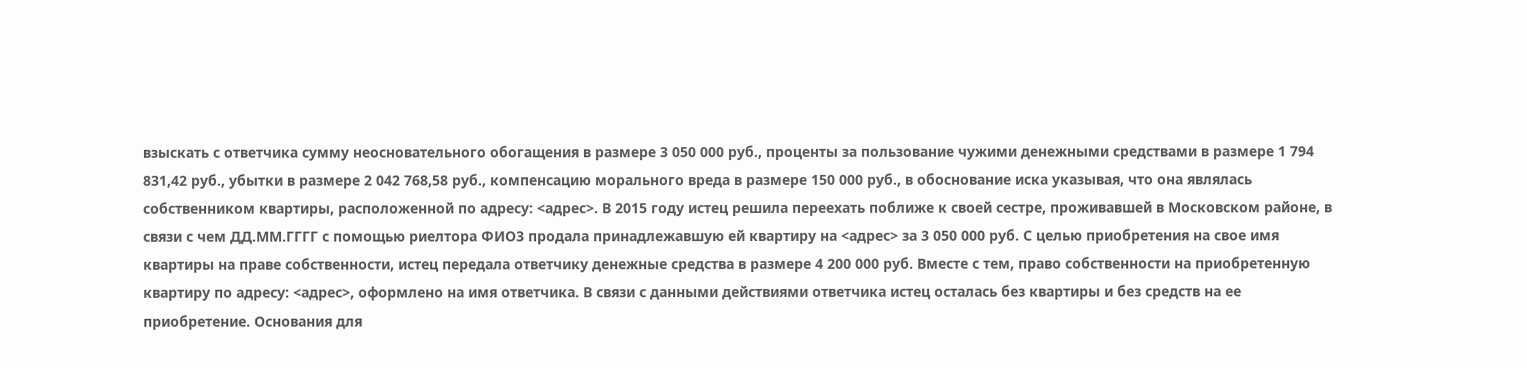взыскать с ответчика сумму неосновательного обогащения в размере 3 050 000 руб., проценты за пользование чужими денежными средствами в размере 1 794 831,42 руб., убытки в размере 2 042 768,58 руб., компенсацию морального вреда в размере 150 000 руб., в обоснование иска указывая, что она являлась собственником квартиры, расположенной по адресу: <адрес>. В 2015 году истец решила переехать поближе к своей сестре, проживавшей в Московском районе, в связи с чем ДД.ММ.ГГГГ с помощью риелтора ФИО3 продала принадлежавшую ей квартиру на <адрес> за 3 050 000 руб. С целью приобретения на свое имя квартиры на праве собственности, истец передала ответчику денежные средства в размере 4 200 000 руб. Вместе с тем, право собственности на приобретенную квартиру по адресу: <адрес>, оформлено на имя ответчика. В связи с данными действиями ответчика истец осталась без квартиры и без средств на ее приобретение. Основания для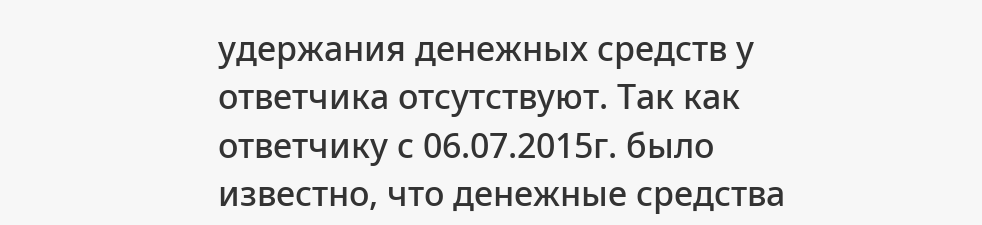удержания денежных средств у ответчика отсутствуют. Так как ответчику с 06.07.2015г. было известно, что денежные средства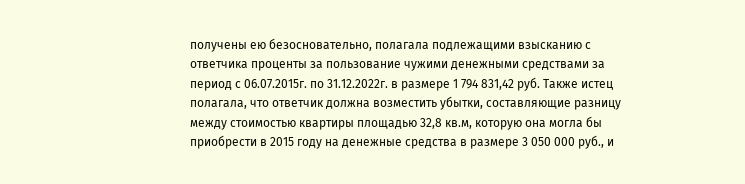получены ею безосновательно, полагала подлежащими взысканию с ответчика проценты за пользование чужими денежными средствами за период с 06.07.2015г. по 31.12.2022г. в размере 1 794 831,42 руб. Также истец полагала, что ответчик должна возместить убытки, составляющие разницу между стоимостью квартиры площадью 32,8 кв.м, которую она могла бы приобрести в 2015 году на денежные средства в размере 3 050 000 руб., и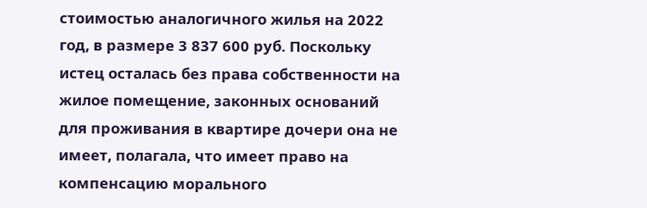стоимостью аналогичного жилья на 2022 год, в размере 3 837 600 руб. Поскольку истец осталась без права собственности на жилое помещение, законных оснований для проживания в квартире дочери она не имеет, полагала, что имеет право на компенсацию морального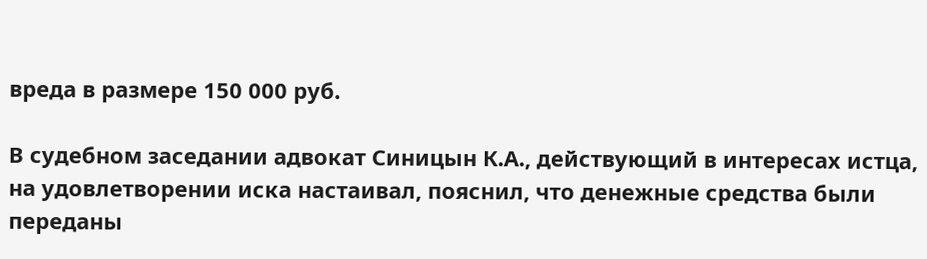вреда в размере 150 000 руб.

В судебном заседании адвокат Синицын К.А., действующий в интересах истца, на удовлетворении иска настаивал, пояснил, что денежные средства были переданы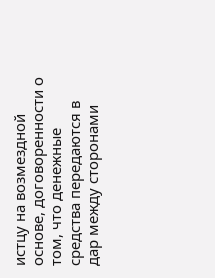истцу на возмездной основе, договоренности о том, что денежные средства передаются в дар между сторонами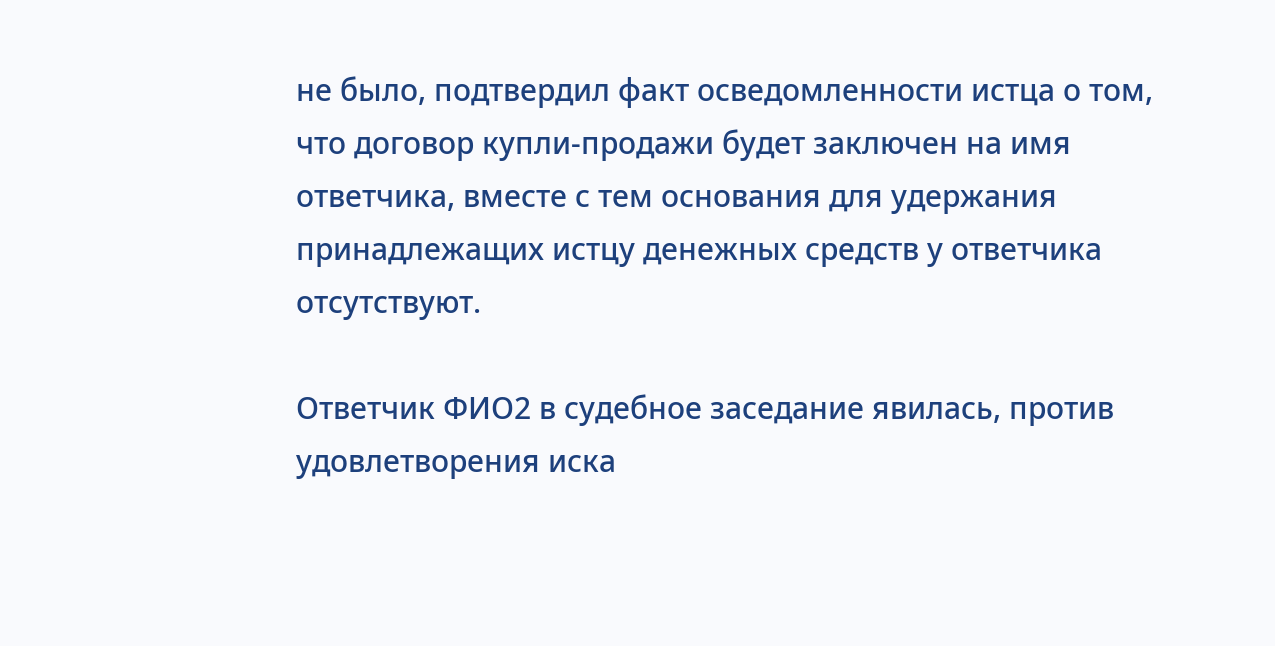не было, подтвердил факт осведомленности истца о том, что договор купли-продажи будет заключен на имя ответчика, вместе с тем основания для удержания принадлежащих истцу денежных средств у ответчика отсутствуют.

Ответчик ФИО2 в судебное заседание явилась, против удовлетворения иска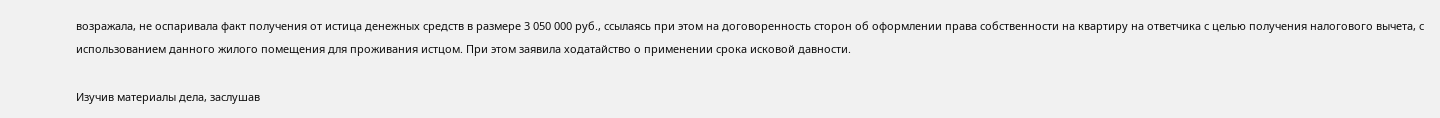возражала, не оспаривала факт получения от истица денежных средств в размере 3 050 000 руб., ссылаясь при этом на договоренность сторон об оформлении права собственности на квартиру на ответчика с целью получения налогового вычета, с использованием данного жилого помещения для проживания истцом. При этом заявила ходатайство о применении срока исковой давности.

Изучив материалы дела, заслушав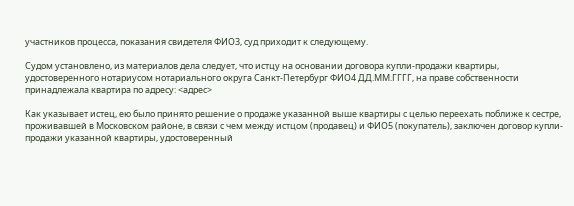участников процесса, показания свидетеля ФИО3, суд приходит к следующему.

Судом установлено, из материалов дела следует, что истцу на основании договора купли-продажи квартиры, удостоверенного нотариусом нотариального округа Санкт-Петербург ФИО4 ДД.ММ.ГГГГ, на праве собственности принадлежала квартира по адресу: <адрес>

Как указывает истец, ею было принято решение о продаже указанной выше квартиры с целью переехать поближе к сестре, проживавшей в Московском районе, в связи с чем между истцом (продавец) и ФИО5 (покупатель), заключен договор купли-продажи указанной квартиры, удостоверенный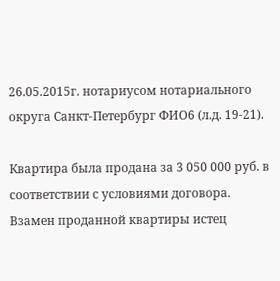26.05.2015г. нотариусом нотариального округа Санкт-Петербург ФИО6 (л.д. 19-21).

Квартира была продана за 3 050 000 руб. в соответствии с условиями договора. Взамен проданной квартиры истец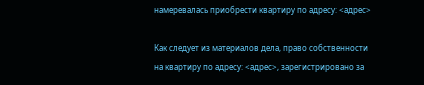намеревалась приобрести квартиру по адресу: <адрес>

Как следует из материалов дела, право собственности на квартиру по адресу: <адрес>, зарегистрировано за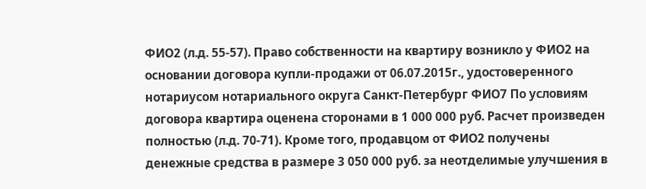ФИО2 (л.д. 55-57). Право собственности на квартиру возникло у ФИО2 на основании договора купли-продажи от 06.07.2015г., удостоверенного нотариусом нотариального округа Санкт-Петербург ФИО7 По условиям договора квартира оценена сторонами в 1 000 000 руб. Расчет произведен полностью (л.д. 70-71). Кроме того, продавцом от ФИО2 получены денежные средства в размере 3 050 000 руб. за неотделимые улучшения в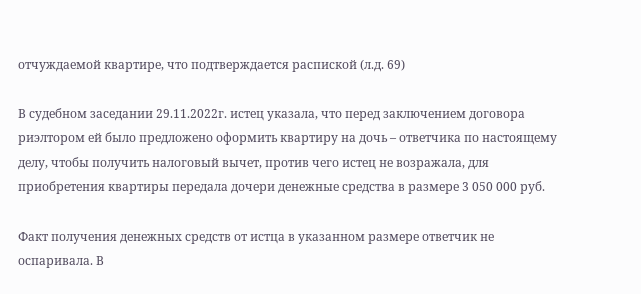отчуждаемой квартире, что подтверждается распиской (л.д. 69)

В судебном заседании 29.11.2022г. истец указала, что перед заключением договора риэлтором ей было предложено оформить квартиру на дочь – ответчика по настоящему делу, чтобы получить налоговый вычет, против чего истец не возражала, для приобретения квартиры передала дочери денежные средства в размере 3 050 000 руб.

Факт получения денежных средств от истца в указанном размере ответчик не оспаривала. В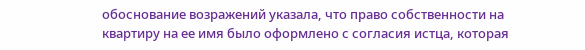обоснование возражений указала, что право собственности на квартиру на ее имя было оформлено с согласия истца, которая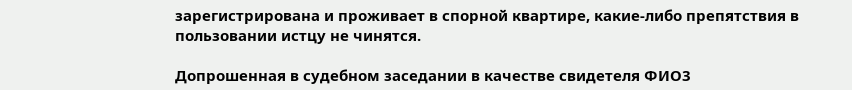зарегистрирована и проживает в спорной квартире, какие-либо препятствия в пользовании истцу не чинятся.

Допрошенная в судебном заседании в качестве свидетеля ФИО3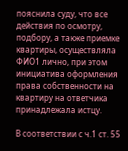пояснила суду, что все действия по осмотру, подбору, а также приемке квартиры, осуществляла ФИО1 лично, при этом инициатива оформления права собственности на квартиру на ответчика принадлежала истцу.

В соответствии с ч.1 ст. 55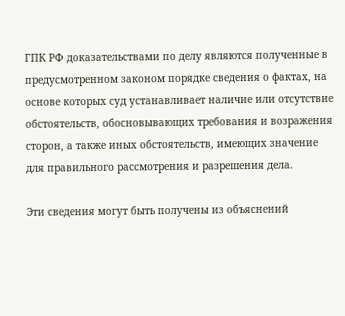ГПК РФ доказательствами по делу являются полученные в предусмотренном законом порядке сведения о фактах, на основе которых суд устанавливает наличие или отсутствие обстоятельств, обосновывающих требования и возражения сторон, а также иных обстоятельств, имеющих значение для правильного рассмотрения и разрешения дела.

Эти сведения могут быть получены из объяснений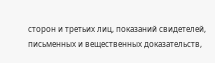сторон и третьих лиц, показаний свидетелей, письменных и вещественных доказательств,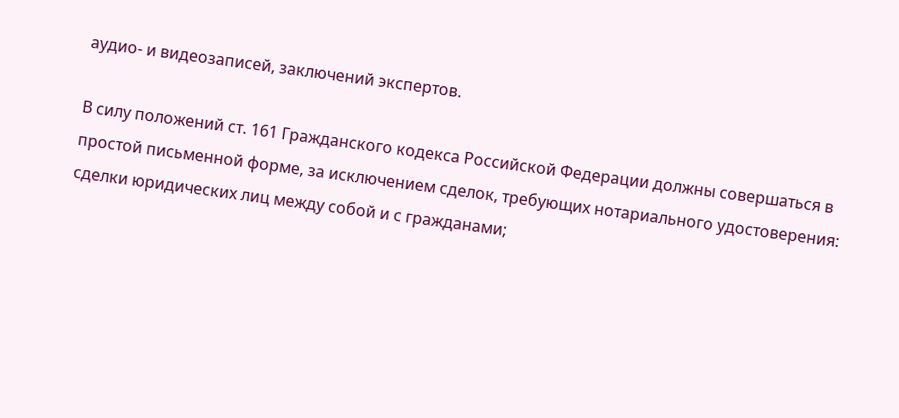аудио- и видеозаписей, заключений экспертов.

В силу положений ст. 161 Гражданского кодекса Российской Федерации должны совершаться в простой письменной форме, за исключением сделок, требующих нотариального удостоверения: сделки юридических лиц между собой и с гражданами;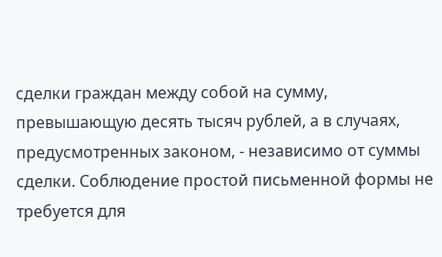сделки граждан между собой на сумму, превышающую десять тысяч рублей, а в случаях, предусмотренных законом, - независимо от суммы сделки. Соблюдение простой письменной формы не требуется для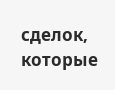сделок, которые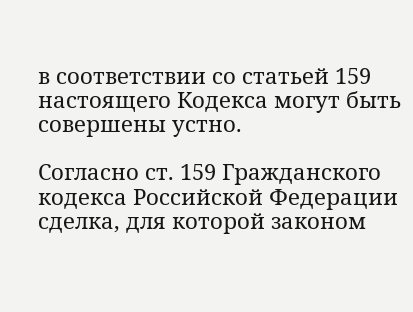в соответствии со статьей 159 настоящего Кодекса могут быть совершены устно.

Согласно ст. 159 Гражданского кодекса Российской Федерации сделка, для которой законом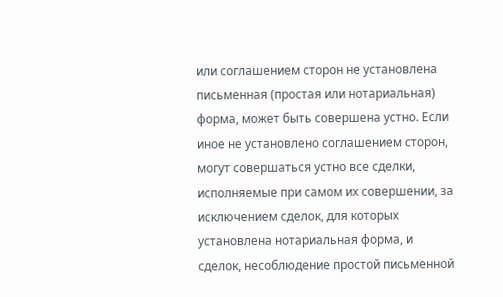или соглашением сторон не установлена письменная (простая или нотариальная) форма, может быть совершена устно. Если иное не установлено соглашением сторон, могут совершаться устно все сделки, исполняемые при самом их совершении, за исключением сделок, для которых установлена нотариальная форма, и сделок, несоблюдение простой письменной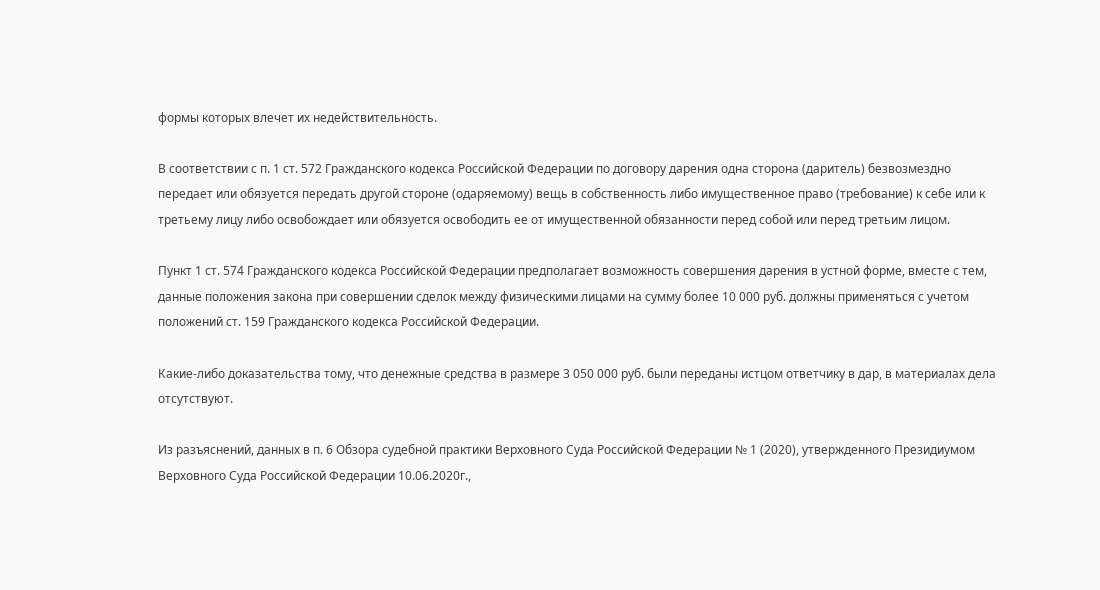формы которых влечет их недействительность.

В соответствии с п. 1 ст. 572 Гражданского кодекса Российской Федерации по договору дарения одна сторона (даритель) безвозмездно передает или обязуется передать другой стороне (одаряемому) вещь в собственность либо имущественное право (требование) к себе или к третьему лицу либо освобождает или обязуется освободить ее от имущественной обязанности перед собой или перед третьим лицом.

Пункт 1 ст. 574 Гражданского кодекса Российской Федерации предполагает возможность совершения дарения в устной форме, вместе с тем, данные положения закона при совершении сделок между физическими лицами на сумму более 10 000 руб. должны применяться с учетом положений ст. 159 Гражданского кодекса Российской Федерации.

Какие-либо доказательства тому, что денежные средства в размере 3 050 000 руб. были переданы истцом ответчику в дар, в материалах дела отсутствуют.

Из разъяснений, данных в п. 6 Обзора судебной практики Верховного Суда Российской Федерации № 1 (2020), утвержденного Президиумом Верховного Суда Российской Федерации 10.06.2020г.,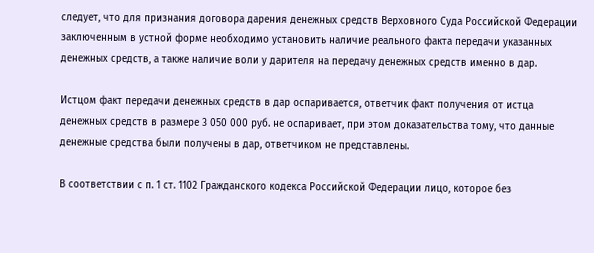следует, что для признания договора дарения денежных средств Верховного Суда Российской Федерации заключенным в устной форме необходимо установить наличие реального факта передачи указанных денежных средств, а также наличие воли у дарителя на передачу денежных средств именно в дар.

Истцом факт передачи денежных средств в дар оспаривается, ответчик факт получения от истца денежных средств в размере 3 050 000 руб. не оспаривает, при этом доказательства тому, что данные денежные средства были получены в дар, ответчиком не представлены.

В соответствии с п. 1 ст. 1102 Гражданского кодекса Российской Федерации лицо, которое без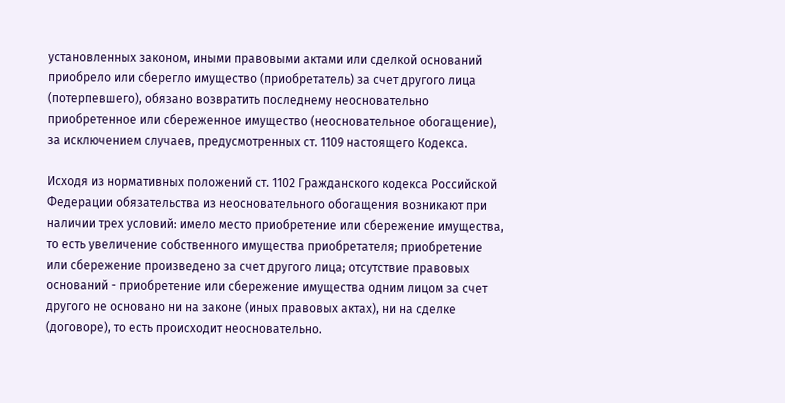установленных законом, иными правовыми актами или сделкой оснований приобрело или сберегло имущество (приобретатель) за счет другого лица (потерпевшего), обязано возвратить последнему неосновательно приобретенное или сбереженное имущество (неосновательное обогащение), за исключением случаев, предусмотренных ст. 1109 настоящего Кодекса.

Исходя из нормативных положений ст. 1102 Гражданского кодекса Российской Федерации обязательства из неосновательного обогащения возникают при наличии трех условий: имело место приобретение или сбережение имущества, то есть увеличение собственного имущества приобретателя; приобретение или сбережение произведено за счет другого лица; отсутствие правовых оснований - приобретение или сбережение имущества одним лицом за счет другого не основано ни на законе (иных правовых актах), ни на сделке (договоре), то есть происходит неосновательно.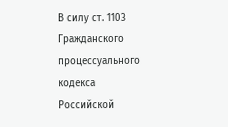В силу ст. 1103 Гражданского процессуального кодекса Российской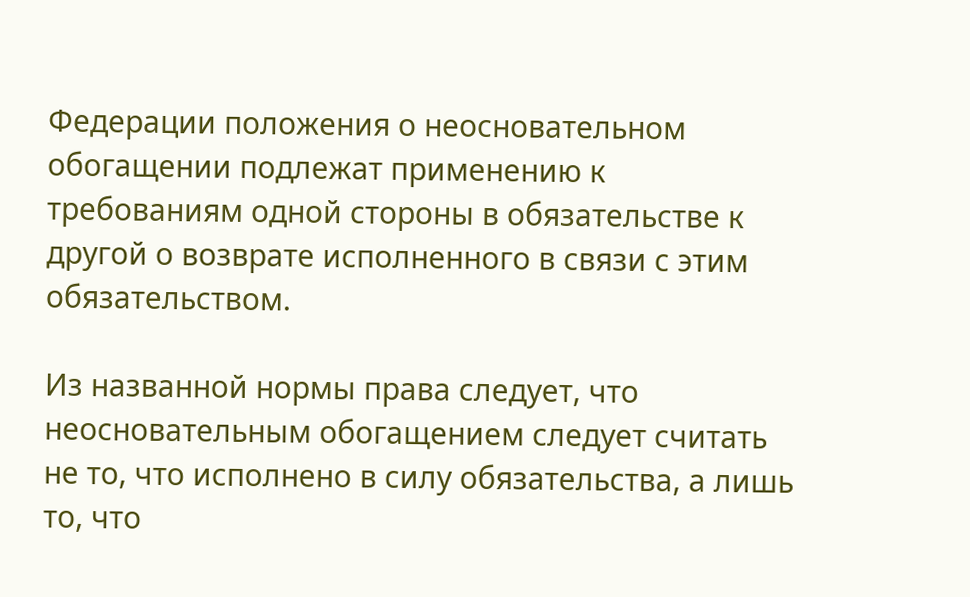Федерации положения о неосновательном обогащении подлежат применению к требованиям одной стороны в обязательстве к другой о возврате исполненного в связи с этим обязательством.

Из названной нормы права следует, что неосновательным обогащением следует считать не то, что исполнено в силу обязательства, а лишь то, что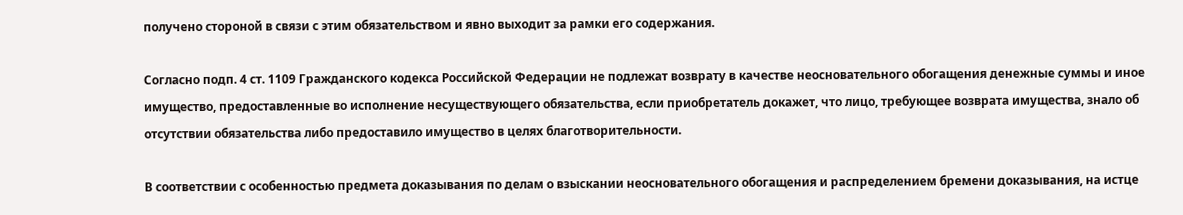получено стороной в связи с этим обязательством и явно выходит за рамки его содержания.

Согласно подп. 4 ст. 1109 Гражданского кодекса Российской Федерации не подлежат возврату в качестве неосновательного обогащения денежные суммы и иное имущество, предоставленные во исполнение несуществующего обязательства, если приобретатель докажет, что лицо, требующее возврата имущества, знало об отсутствии обязательства либо предоставило имущество в целях благотворительности.

В соответствии с особенностью предмета доказывания по делам о взыскании неосновательного обогащения и распределением бремени доказывания, на истце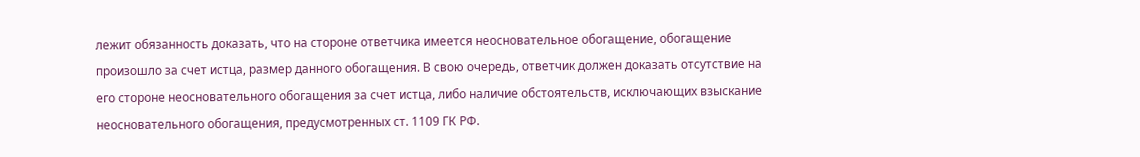лежит обязанность доказать, что на стороне ответчика имеется неосновательное обогащение, обогащение произошло за счет истца, размер данного обогащения. В свою очередь, ответчик должен доказать отсутствие на его стороне неосновательного обогащения за счет истца, либо наличие обстоятельств, исключающих взыскание неосновательного обогащения, предусмотренных ст. 1109 ГК РФ.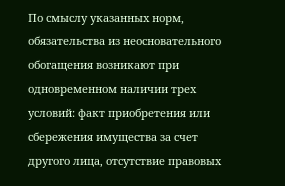По смыслу указанных норм, обязательства из неосновательного обогащения возникают при одновременном наличии трех условий: факт приобретения или сбережения имущества за счет другого лица, отсутствие правовых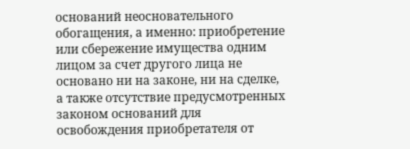оснований неосновательного обогащения, а именно: приобретение или сбережение имущества одним лицом за счет другого лица не основано ни на законе, ни на сделке, а также отсутствие предусмотренных законом оснований для освобождения приобретателя от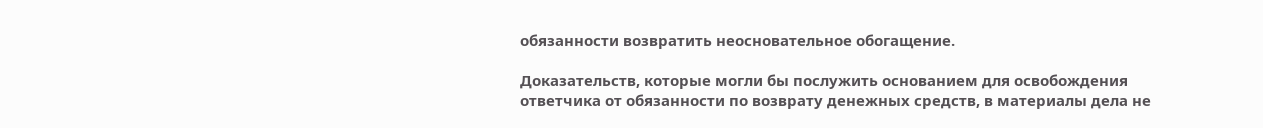обязанности возвратить неосновательное обогащение.

Доказательств, которые могли бы послужить основанием для освобождения ответчика от обязанности по возврату денежных средств, в материалы дела не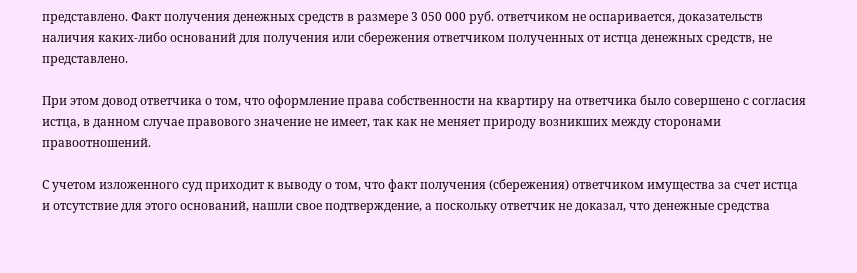представлено. Факт получения денежных средств в размере 3 050 000 руб. ответчиком не оспаривается, доказательств наличия каких-либо оснований для получения или сбережения ответчиком полученных от истца денежных средств, не представлено.

При этом довод ответчика о том, что оформление права собственности на квартиру на ответчика было совершено с согласия истца, в данном случае правового значение не имеет, так как не меняет природу возникших между сторонами правоотношений.

С учетом изложенного суд приходит к выводу о том, что факт получения (сбережения) ответчиком имущества за счет истца и отсутствие для этого оснований, нашли свое подтверждение, а поскольку ответчик не доказал, что денежные средства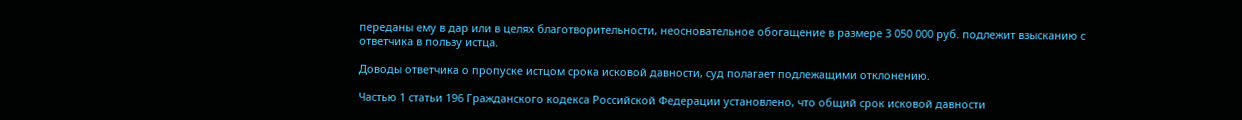переданы ему в дар или в целях благотворительности, неосновательное обогащение в размере 3 050 000 руб. подлежит взысканию с ответчика в пользу истца.

Доводы ответчика о пропуске истцом срока исковой давности, суд полагает подлежащими отклонению.

Частью 1 статьи 196 Гражданского кодекса Российской Федерации установлено, что общий срок исковой давности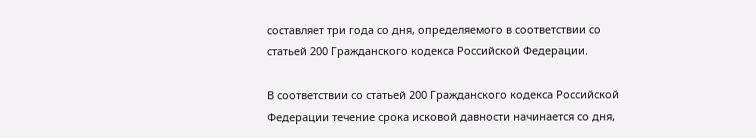составляет три года со дня, определяемого в соответствии со статьей 200 Гражданского кодекса Российской Федерации.

В соответствии со статьей 200 Гражданского кодекса Российской Федерации течение срока исковой давности начинается со дня,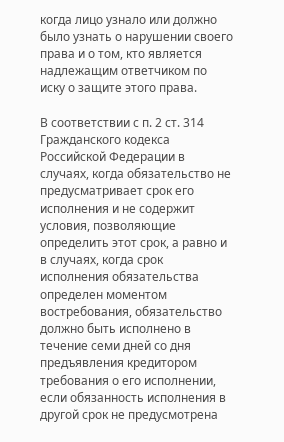когда лицо узнало или должно было узнать о нарушении своего права и о том, кто является надлежащим ответчиком по иску о защите этого права.

В соответствии с п. 2 ст. 314 Гражданского кодекса Российской Федерации в случаях, когда обязательство не предусматривает срок его исполнения и не содержит условия, позволяющие определить этот срок, а равно и в случаях, когда срок исполнения обязательства определен моментом востребования, обязательство должно быть исполнено в течение семи дней со дня предъявления кредитором требования о его исполнении, если обязанность исполнения в другой срок не предусмотрена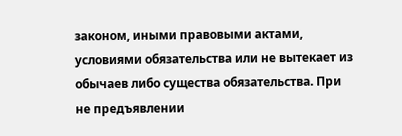законом, иными правовыми актами, условиями обязательства или не вытекает из обычаев либо существа обязательства. При не предъявлении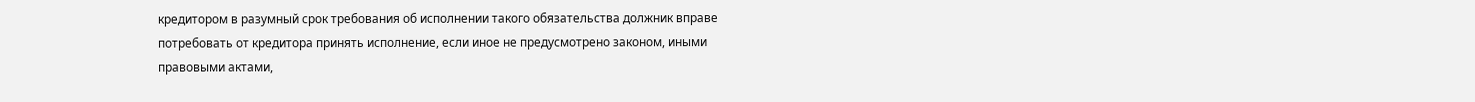кредитором в разумный срок требования об исполнении такого обязательства должник вправе потребовать от кредитора принять исполнение, если иное не предусмотрено законом, иными правовыми актами,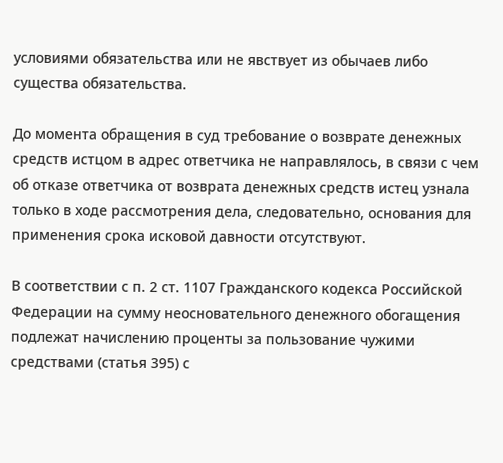условиями обязательства или не явствует из обычаев либо существа обязательства.

До момента обращения в суд требование о возврате денежных средств истцом в адрес ответчика не направлялось, в связи с чем об отказе ответчика от возврата денежных средств истец узнала только в ходе рассмотрения дела, следовательно, основания для применения срока исковой давности отсутствуют.

В соответствии с п. 2 ст. 1107 Гражданского кодекса Российской Федерации на сумму неосновательного денежного обогащения подлежат начислению проценты за пользование чужими средствами (статья 395) с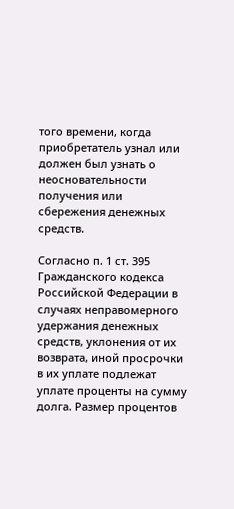того времени, когда приобретатель узнал или должен был узнать о неосновательности получения или сбережения денежных средств.

Согласно п. 1 ст. 395 Гражданского кодекса Российской Федерации в случаях неправомерного удержания денежных средств, уклонения от их возврата, иной просрочки в их уплате подлежат уплате проценты на сумму долга. Размер процентов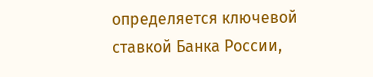определяется ключевой ставкой Банка России,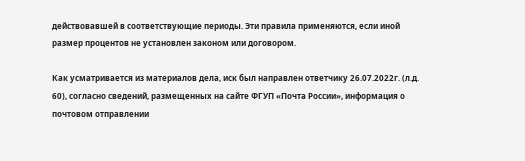действовавшей в соответствующие периоды. Эти правила применяются, если иной размер процентов не установлен законом или договором.

Как усматривается из материалов дела, иск был направлен ответчику 26.07.2022г. (л.д. 60), согласно сведений, размещенных на сайте ФГУП «Почта России», информация о почтовом отправлении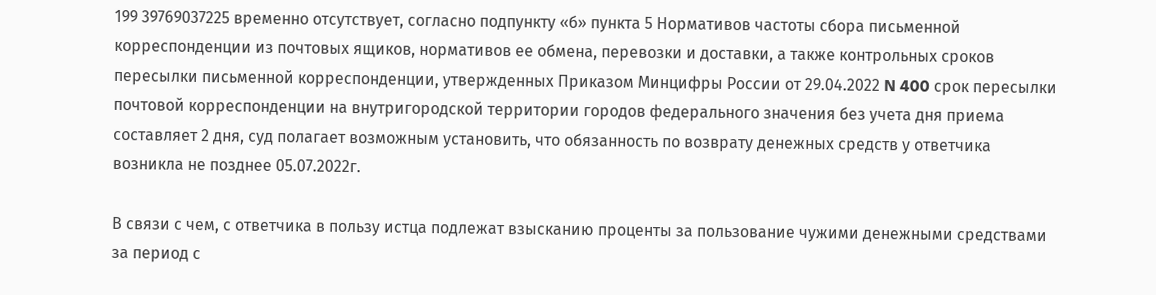199 39769037225 временно отсутствует, согласно подпункту «б» пункта 5 Нормативов частоты сбора письменной корреспонденции из почтовых ящиков, нормативов ее обмена, перевозки и доставки, а также контрольных сроков пересылки письменной корреспонденции, утвержденных Приказом Минцифры России от 29.04.2022 N 400 срок пересылки почтовой корреспонденции на внутригородской территории городов федерального значения без учета дня приема составляет 2 дня, суд полагает возможным установить, что обязанность по возврату денежных средств у ответчика возникла не позднее 05.07.2022г.

В связи с чем, с ответчика в пользу истца подлежат взысканию проценты за пользование чужими денежными средствами за период с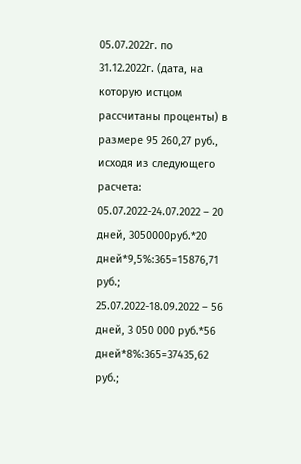05.07.2022г. по 31.12.2022г. (дата, на которую истцом рассчитаны проценты) в размере 95 260,27 руб., исходя из следующего расчета: 05.07.2022-24.07.2022 – 20 дней, 3050000руб.*20 дней*9,5%:365=15876,71 руб.; 25.07.2022-18.09.2022 – 56 дней, 3 050 000 руб.*56 дней*8%:365=37435,62 руб.;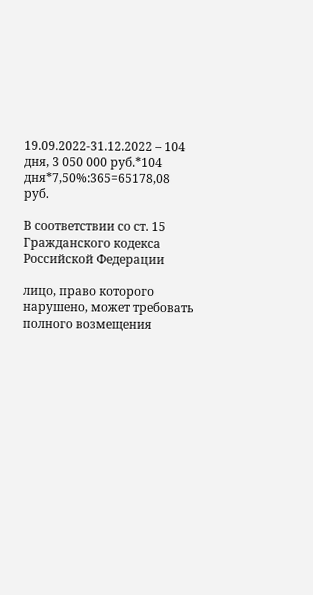19.09.2022-31.12.2022 – 104 дня, 3 050 000 руб.*104 дня*7,50%:365=65178,08 руб.

В соответствии со ст. 15 Гражданского кодекса Российской Федерации

лицо, право которого нарушено, может требовать полного возмещения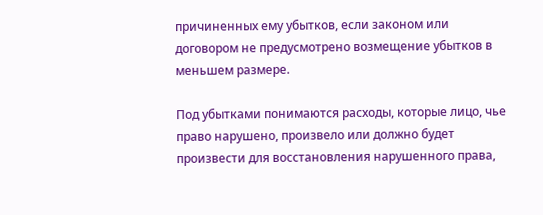причиненных ему убытков, если законом или договором не предусмотрено возмещение убытков в меньшем размере.

Под убытками понимаются расходы, которые лицо, чье право нарушено, произвело или должно будет произвести для восстановления нарушенного права,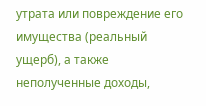утрата или повреждение его имущества (реальный ущерб), а также неполученные доходы,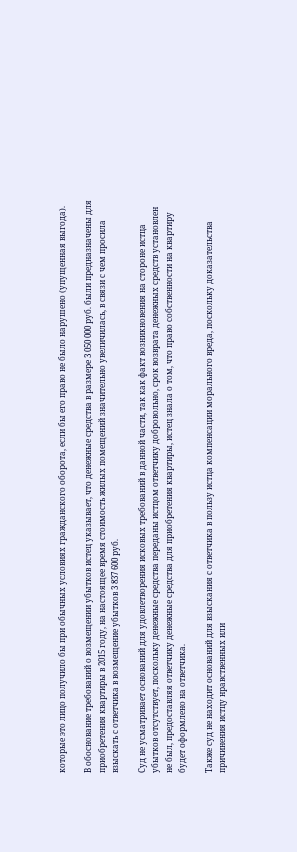которые это лицо получило бы при обычных условиях гражданского оборота, если бы его право не было нарушено (упущенная выгода).

В обоснование требований о возмещении убытков истец указывает, что денежные средства в размере 3 050 000 руб. были предназначены для приобретения квартиры в 2015 году, на настоящее время стоимость жилых помещений значительно увеличилась, в связи с чем просила взыскать с ответчика в возмещение убытков 3 837 600 руб.

Суд не усматривает оснований для удовлетворения исковых требований в данной части, так как факт возникновения на стороне истца убытков отсутствует, поскольку денежные средства переданы истцом ответчику добровольно, срок возврата денежных средств установлен не был, предоставляя ответчику денежные средства для приобретения квартиры, истец знала о том, что право собственности на квартиру будет оформлено на ответчика.

Также суд не находит оснований для взыскания с ответчика в пользу истца компенсации морального вреда, поскольку доказательства причинения истцу нравственных или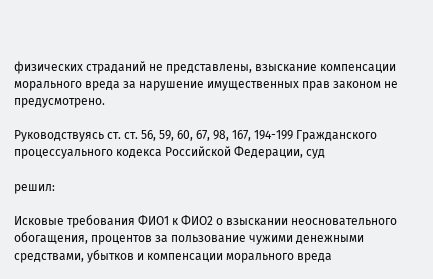физических страданий не представлены, взыскание компенсации морального вреда за нарушение имущественных прав законом не предусмотрено.

Руководствуясь ст. ст. 56, 59, 60, 67, 98, 167, 194-199 Гражданского процессуального кодекса Российской Федерации, суд

решил:

Исковые требования ФИО1 к ФИО2 о взыскании неосновательного обогащения, процентов за пользование чужими денежными средствами, убытков и компенсации морального вреда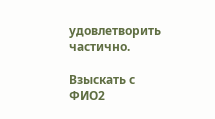удовлетворить частично.

Взыскать с ФИО2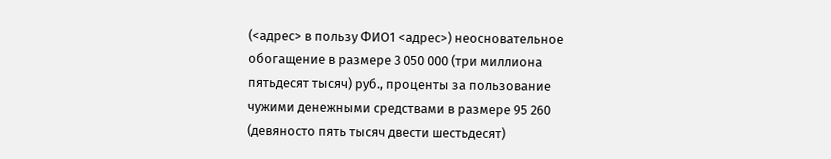(<адрес> в пользу ФИО1 <адрес>) неосновательное обогащение в размере 3 050 000 (три миллиона пятьдесят тысяч) руб., проценты за пользование чужими денежными средствами в размере 95 260 (девяносто пять тысяч двести шестьдесят)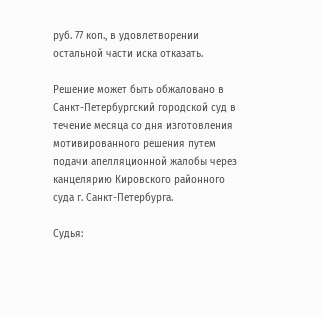руб. 77 коп., в удовлетворении остальной части иска отказать.

Решение может быть обжаловано в Санкт-Петербургский городской суд в течение месяца со дня изготовления мотивированного решения путем подачи апелляционной жалобы через канцелярию Кировского районного суда г. Санкт-Петербурга.

Судья: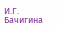И.Г. Бачигина